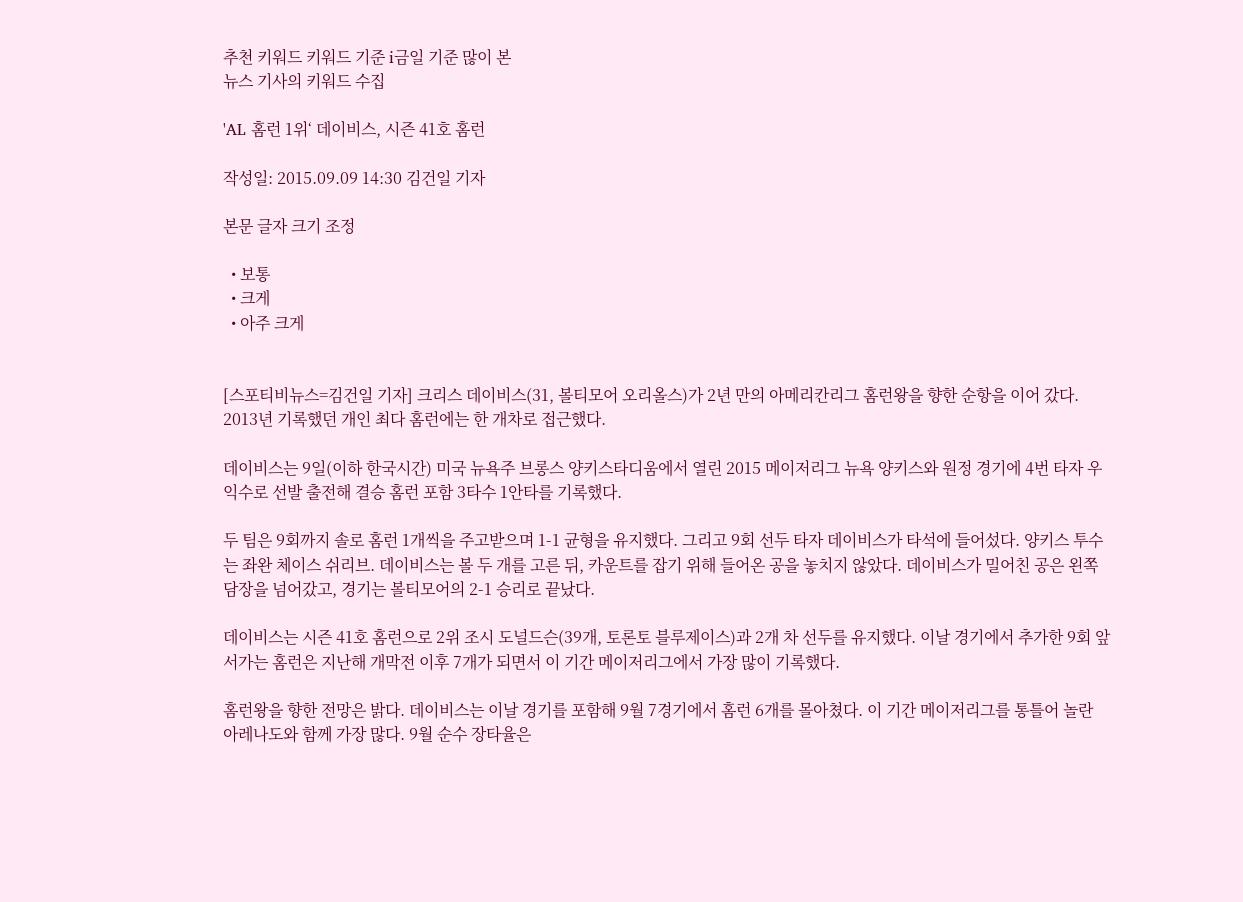추천 키워드 키워드 기준 i금일 기준 많이 본
뉴스 기사의 키워드 수집

'AL 홈런 1위‘ 데이비스, 시즌 41호 홈런

작성일: 2015.09.09 14:30 김건일 기자

본문 글자 크기 조정

  • 보통
  • 크게
  • 아주 크게


[스포티비뉴스=김건일 기자] 크리스 데이비스(31, 볼티모어 오리올스)가 2년 만의 아메리칸리그 홈런왕을 향한 순항을 이어 갔다. 2013년 기록했던 개인 최다 홈런에는 한 개차로 접근했다.

데이비스는 9일(이하 한국시간) 미국 뉴욕주 브롱스 양키스타디움에서 열린 2015 메이저리그 뉴욕 양키스와 원정 경기에 4번 타자 우익수로 선발 출전해 결승 홈런 포함 3타수 1안타를 기록했다.

두 팀은 9회까지 솔로 홈런 1개씩을 주고받으며 1-1 균형을 유지했다. 그리고 9회 선두 타자 데이비스가 타석에 들어섰다. 양키스 투수는 좌완 체이스 쉬리브. 데이비스는 볼 두 개를 고른 뒤, 카운트를 잡기 위해 들어온 공을 놓치지 않았다. 데이비스가 밀어친 공은 왼쪽 담장을 넘어갔고, 경기는 볼티모어의 2-1 승리로 끝났다.

데이비스는 시즌 41호 홈런으로 2위 조시 도널드슨(39개, 토론토 블루제이스)과 2개 차 선두를 유지했다. 이날 경기에서 추가한 9회 앞서가는 홈런은 지난해 개막전 이후 7개가 되면서 이 기간 메이저리그에서 가장 많이 기록했다.

홈런왕을 향한 전망은 밝다. 데이비스는 이날 경기를 포함해 9월 7경기에서 홈런 6개를 몰아쳤다. 이 기간 메이저리그를 통틀어 놀란 아레나도와 함께 가장 많다. 9월 순수 장타율은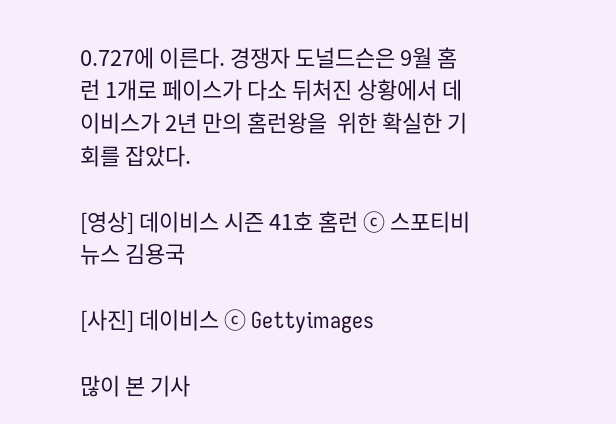0.727에 이른다. 경쟁자 도널드슨은 9월 홈런 1개로 페이스가 다소 뒤처진 상황에서 데이비스가 2년 만의 홈런왕을  위한 확실한 기회를 잡았다.

[영상] 데이비스 시즌 41호 홈런 ⓒ 스포티비뉴스 김용국

[사진] 데이비스 ⓒ Gettyimages

많이 본 기사